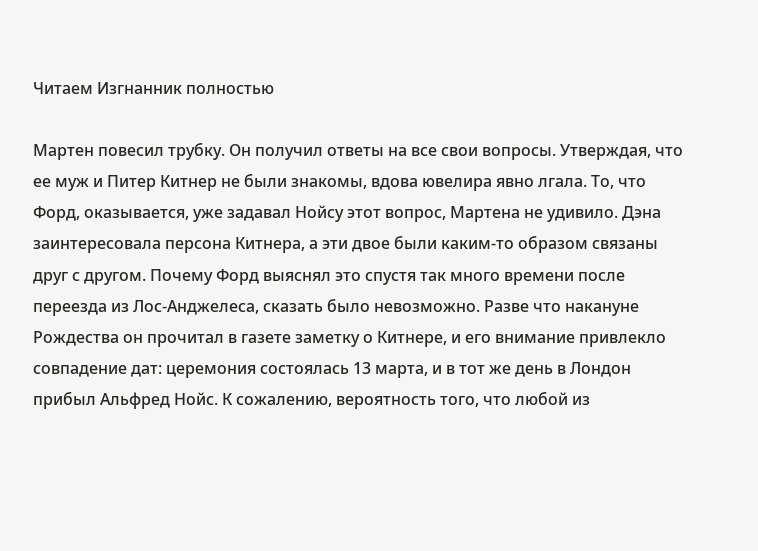Читаем Изгнанник полностью

Мартен повесил трубку. Он получил ответы на все свои вопросы. Утверждая, что ее муж и Питер Китнер не были знакомы, вдова ювелира явно лгала. То, что Форд, оказывается, уже задавал Нойсу этот вопрос, Мартена не удивило. Дэна заинтересовала персона Китнера, а эти двое были каким-то образом связаны друг с другом. Почему Форд выяснял это спустя так много времени после переезда из Лос-Анджелеса, сказать было невозможно. Разве что накануне Рождества он прочитал в газете заметку о Китнере, и его внимание привлекло совпадение дат: церемония состоялась 13 марта, и в тот же день в Лондон прибыл Альфред Нойс. К сожалению, вероятность того, что любой из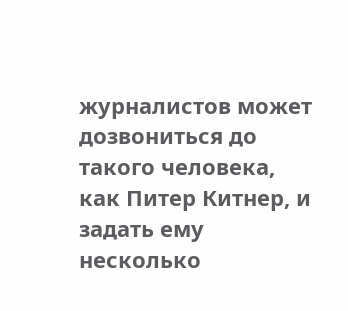журналистов может дозвониться до такого человека, как Питер Китнер, и задать ему несколько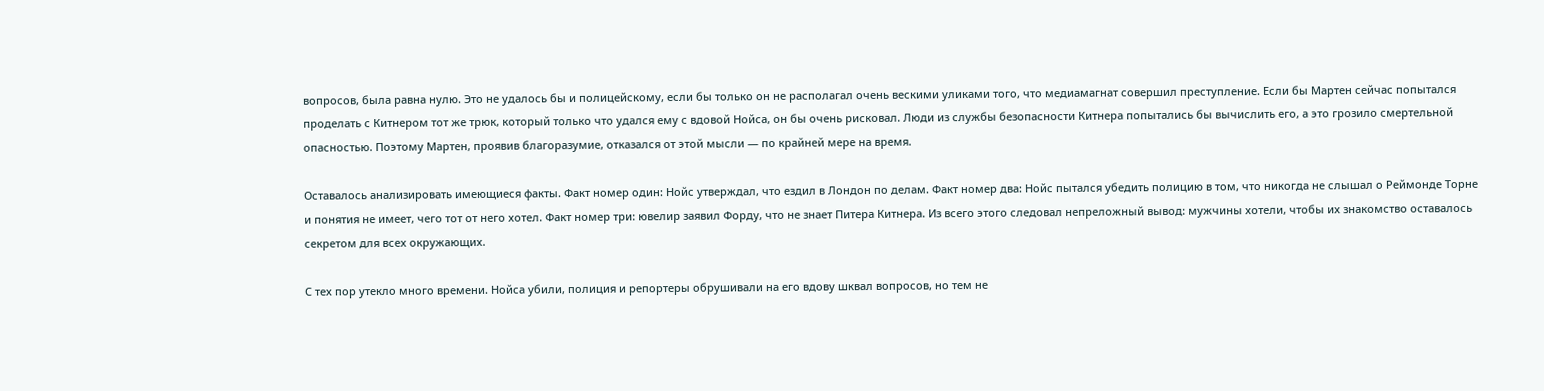вопросов, была равна нулю. Это не удалось бы и полицейскому, если бы только он не располагал очень вескими уликами того, что медиамагнат совершил преступление. Если бы Мартен сейчас попытался проделать с Китнером тот же трюк, который только что удался ему с вдовой Нойса, он бы очень рисковал. Люди из службы безопасности Китнера попытались бы вычислить его, а это грозило смертельной опасностью. Поэтому Мартен, проявив благоразумие, отказался от этой мысли — по крайней мере на время.

Оставалось анализировать имеющиеся факты. Факт номер один: Нойс утверждал, что ездил в Лондон по делам. Факт номер два: Нойс пытался убедить полицию в том, что никогда не слышал о Реймонде Торне и понятия не имеет, чего тот от него хотел. Факт номер три: ювелир заявил Форду, что не знает Питера Китнера. Из всего этого следовал непреложный вывод: мужчины хотели, чтобы их знакомство оставалось секретом для всех окружающих.

С тех пор утекло много времени. Нойса убили, полиция и репортеры обрушивали на его вдову шквал вопросов, но тем не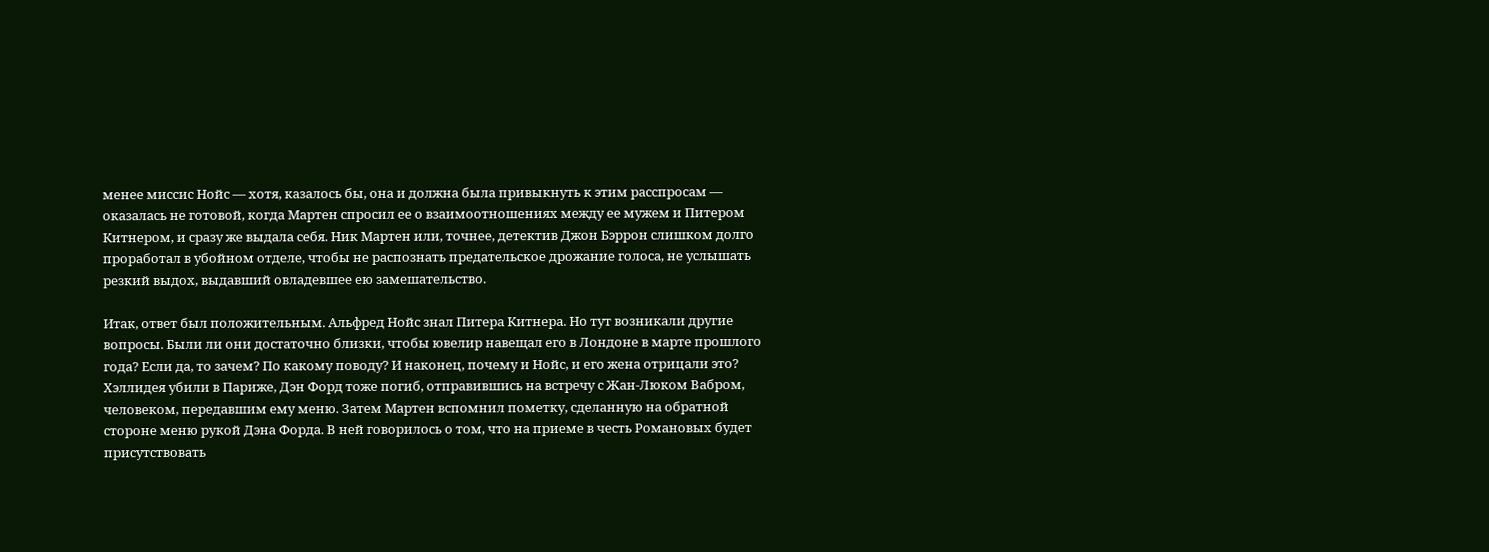менее миссис Нойс — хотя, казалось бы, она и должна была привыкнуть к этим расспросам — оказалась не готовой, когда Мартен спросил ее о взаимоотношениях между ее мужем и Питером Китнером, и сразу же выдала себя. Ник Мартен или, точнее, детектив Джон Бэррон слишком долго проработал в убойном отделе, чтобы не распознать предательское дрожание голоса, не услышать резкий выдох, выдавший овладевшее ею замешательство.

Итак, ответ был положительным. Альфред Нойс знал Питера Китнера. Но тут возникали другие вопросы. Были ли они достаточно близки, чтобы ювелир навещал его в Лондоне в марте прошлого года? Если да, то зачем? По какому поводу? И наконец, почему и Нойс, и его жена отрицали это? Хэллидея убили в Париже, Дэн Форд тоже погиб, отправившись на встречу с Жан-Люком Вабром, человеком, передавшим ему меню. Затем Мартен вспомнил пометку, сделанную на обратной стороне меню рукой Дэна Форда. В ней говорилось о том, что на приеме в честь Романовых будет присутствовать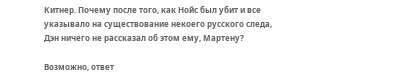Китнер. Почему после того, как Нойс был убит и все указывало на существование некоего русского следа, Дэн ничего не рассказал об этом ему, Мартену?

Возможно, ответ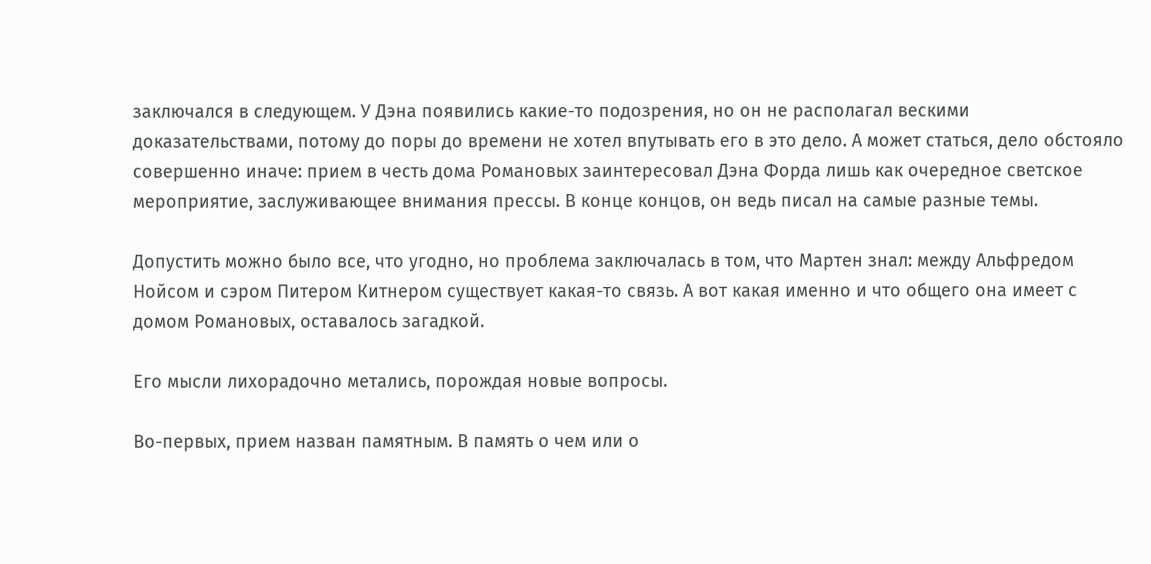заключался в следующем. У Дэна появились какие-то подозрения, но он не располагал вескими доказательствами, потому до поры до времени не хотел впутывать его в это дело. А может статься, дело обстояло совершенно иначе: прием в честь дома Романовых заинтересовал Дэна Форда лишь как очередное светское мероприятие, заслуживающее внимания прессы. В конце концов, он ведь писал на самые разные темы.

Допустить можно было все, что угодно, но проблема заключалась в том, что Мартен знал: между Альфредом Нойсом и сэром Питером Китнером существует какая-то связь. А вот какая именно и что общего она имеет с домом Романовых, оставалось загадкой.

Его мысли лихорадочно метались, порождая новые вопросы.

Во-первых, прием назван памятным. В память о чем или о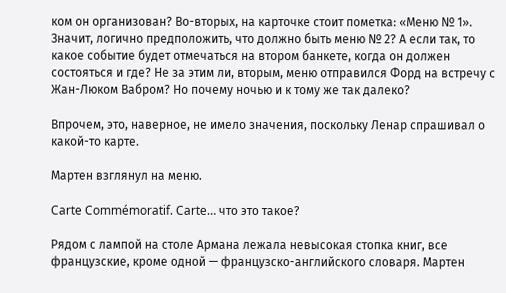ком он организован? Во-вторых, на карточке стоит пометка: «Меню № 1». Значит, логично предположить, что должно быть меню № 2? А если так, то какое событие будет отмечаться на втором банкете, когда он должен состояться и где? Не за этим ли, вторым, меню отправился Форд на встречу с Жан-Люком Вабром? Но почему ночью и к тому же так далеко?

Впрочем, это, наверное, не имело значения, поскольку Ленар спрашивал о какой-то карте.

Мартен взглянул на меню.

Carte Commémoratif. Carte… что это такое?

Рядом с лампой на столе Армана лежала невысокая стопка книг, все французские, кроме одной — французско-английского словаря. Мартен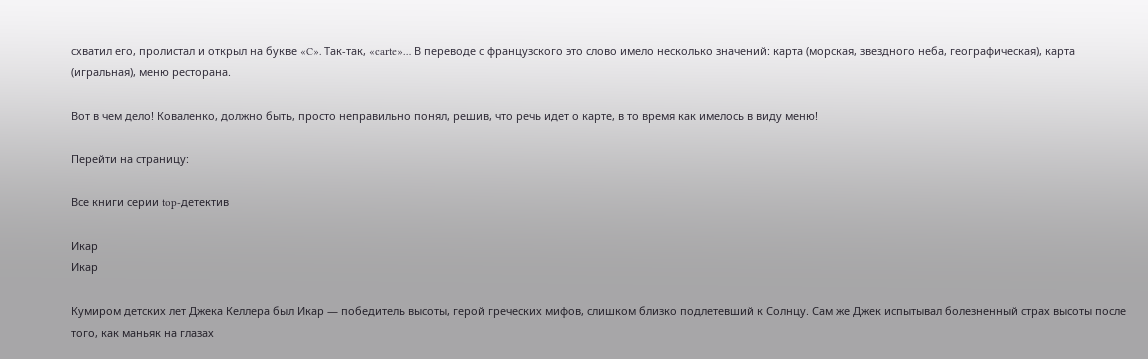схватил его, пролистал и открыл на букве «C». Так-так, «carte»… В переводе с французского это слово имело несколько значений: карта (морская, звездного неба, географическая), карта (игральная), меню ресторана.

Вот в чем дело! Коваленко, должно быть, просто неправильно понял, решив, что речь идет о карте, в то время как имелось в виду меню!

Перейти на страницу:

Все книги серии top-детектив

Икар
Икар

Кумиром детских лет Джека Келлера был Икар — победитель высоты, герой греческих мифов, слишком близко подлетевший к Солнцу. Сам же Джек испытывал болезненный страх высоты после того, как маньяк на глазах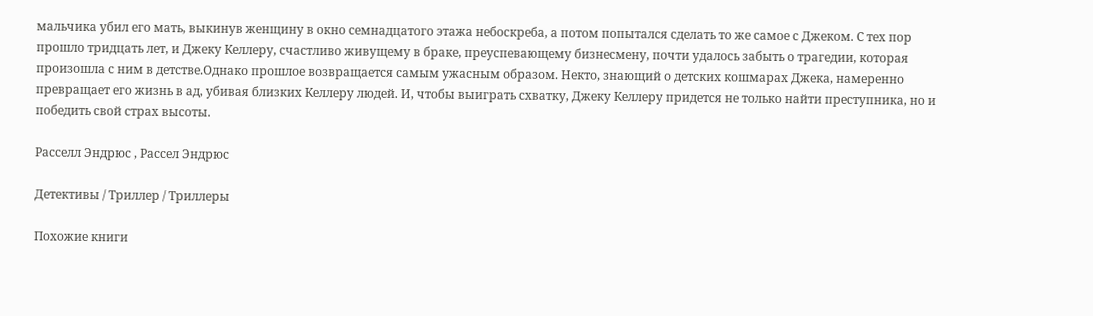мальчика убил его мать, выкинув женщину в окно семнадцатого этажа небоскреба, а потом попытался сделать то же самое с Джеком. С тех пор прошло тридцать лет, и Джеку Келлеру, счастливо живущему в браке, преуспевающему бизнесмену, почти удалось забыть о трагедии, которая произошла с ним в детстве.Однако прошлое возвращается самым ужасным образом. Некто, знающий о детских кошмарах Джека, намеренно превращает его жизнь в ад, убивая близких Келлеру людей. И, чтобы выиграть схватку, Джеку Келлеру придется не только найти преступника, но и победить свой страх высоты.

Расселл Эндрюс , Рассел Эндрюс

Детективы / Триллер / Триллеры

Похожие книги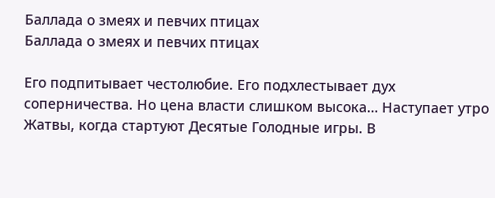Баллада о змеях и певчих птицах
Баллада о змеях и певчих птицах

Его подпитывает честолюбие. Его подхлестывает дух соперничества. Но цена власти слишком высока… Наступает утро Жатвы, когда стартуют Десятые Голодные игры. В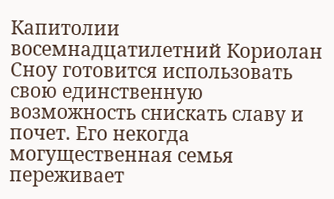Капитолии восемнадцатилетний Кориолан Сноу готовится использовать свою единственную возможность снискать славу и почет. Его некогда могущественная семья переживает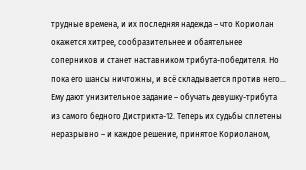трудные времена, и их последняя надежда – что Кориолан окажется хитрее, сообразительнее и обаятельнее соперников и станет наставником трибута-победителя. Но пока его шансы ничтожны, и всё складывается против него… Ему дают унизительное задание – обучать девушку-трибута из самого бедного Дистрикта-12. Теперь их судьбы сплетены неразрывно – и каждое решение, принятое Кориоланом,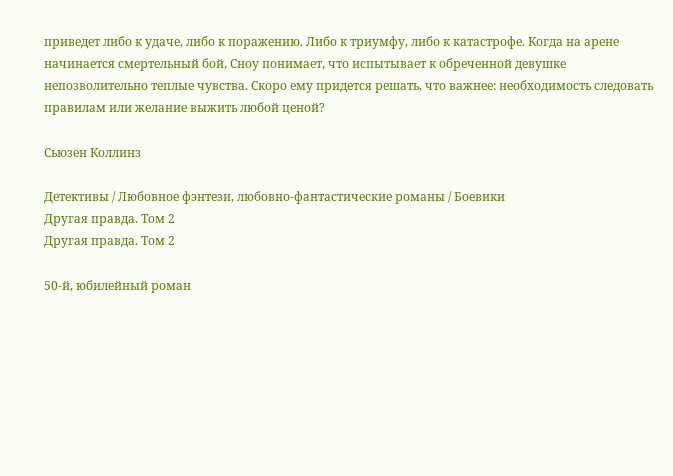приведет либо к удаче, либо к поражению. Либо к триумфу, либо к катастрофе. Когда на арене начинается смертельный бой, Сноу понимает, что испытывает к обреченной девушке непозволительно теплые чувства. Скоро ему придется решать, что важнее: необходимость следовать правилам или желание выжить любой ценой?

Сьюзен Коллинз

Детективы / Любовное фэнтези, любовно-фантастические романы / Боевики
Другая правда. Том 2
Другая правда. Том 2

50-й, юбилейный роман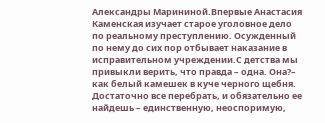Александры Марининой.Впервые Анастасия Каменская изучает старое уголовное дело по реальному преступлению. Осужденный по нему до сих пор отбывает наказание в исправительном учреждении.С детства мы привыкли верить, что правда – одна. Она?– как белый камешек в куче черного щебня. Достаточно все перебрать, и обязательно ее найдешь – единственную, неоспоримую,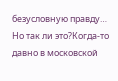безусловную правду… Но так ли это?Когда-то давно в московской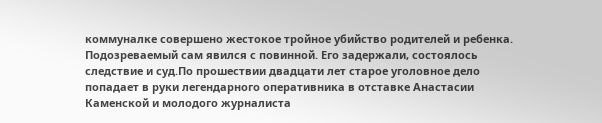коммуналке совершено жестокое тройное убийство родителей и ребенка. Подозреваемый сам явился с повинной. Его задержали, состоялось следствие и суд.По прошествии двадцати лет старое уголовное дело попадает в руки легендарного оперативника в отставке Анастасии Каменской и молодого журналиста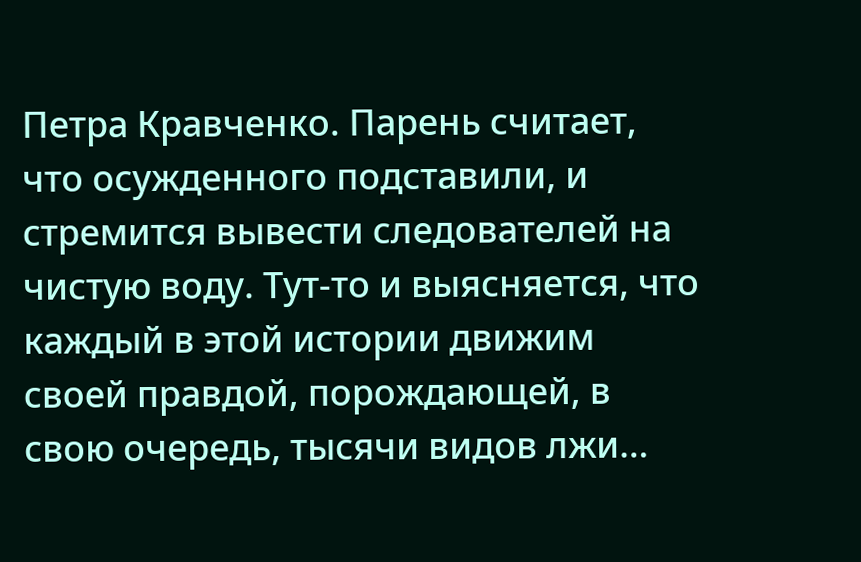Петра Кравченко. Парень считает, что осужденного подставили, и стремится вывести следователей на чистую воду. Тут-то и выясняется, что каждый в этой истории движим своей правдой, порождающей, в свою очередь, тысячи видов лжи…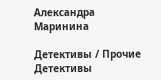Александра Маринина

Детективы / Прочие Детективы